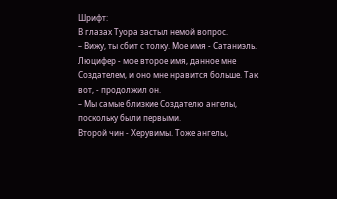Шрифт:
В глазах Туора застыл немой вопрос.
– Вижу, ты сбит с толку. Мое имя - Сатаниэль. Люцифер - мое второе имя, данное мне Создателем, и оно мне нравится больше. Так вот, - продолжил он.
– Мы самые близкие Создателю ангелы, поскольку были первыми.
Второй чин - Херувимы. Тоже ангелы,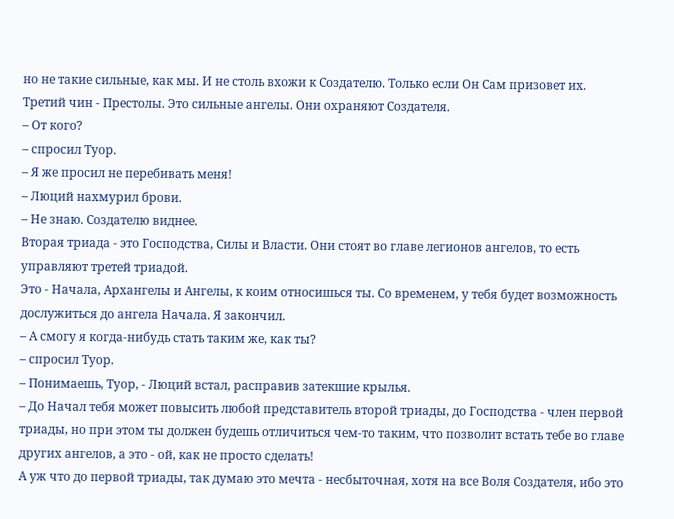но не такие сильные, как мы. И не столь вхожи к Создателю. Только если Он Сам призовет их.
Третий чин - Престолы. Это сильные ангелы. Они охраняют Создателя.
– От кого?
– спросил Туор.
– Я же просил не перебивать меня!
– Люций нахмурил брови.
– Не знаю. Создателю виднее.
Вторая триада - это Господства, Силы и Власти. Они стоят во главе легионов ангелов, то есть управляют третей триадой.
Это - Начала, Архангелы и Ангелы, к коим относишься ты. Со временем, у тебя будет возможность дослужиться до ангела Начала. Я закончил.
– А смогу я когда-нибудь стать таким же, как ты?
– спросил Туор.
– Понимаешь, Туор, - Люций встал, расправив затекшие крылья.
– До Начал тебя может повысить любой представитель второй триады, до Господства - член первой триады, но при этом ты должен будешь отличиться чем-то таким, что позволит встать тебе во главе других ангелов, а это - ой, как не просто сделать!
А уж что до первой триады, так думаю это мечта - несбыточная, хотя на все Воля Создателя, ибо это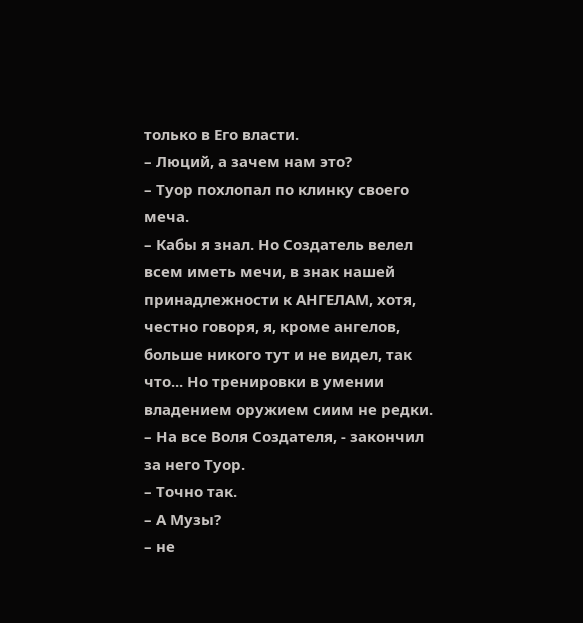только в Его власти.
– Люций, а зачем нам это?
– Туор похлопал по клинку своего меча.
– Кабы я знал. Но Создатель велел всем иметь мечи, в знак нашей принадлежности к АНГЕЛАМ, хотя, честно говоря, я, кроме ангелов, больше никого тут и не видел, так что... Но тренировки в умении владением оружием сиим не редки.
– На все Воля Создателя, - закончил за него Туор.
– Точно так.
– А Музы?
– не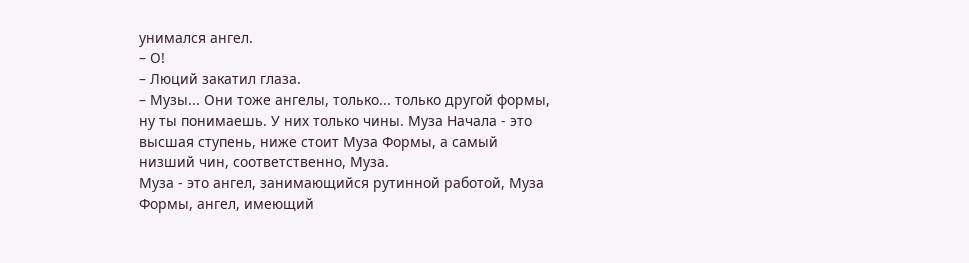унимался ангел.
– О!
– Люций закатил глаза.
– Музы... Они тоже ангелы, только... только другой формы, ну ты понимаешь. У них только чины. Муза Начала - это высшая ступень, ниже стоит Муза Формы, а самый низший чин, соответственно, Муза.
Муза - это ангел, занимающийся рутинной работой, Муза Формы, ангел, имеющий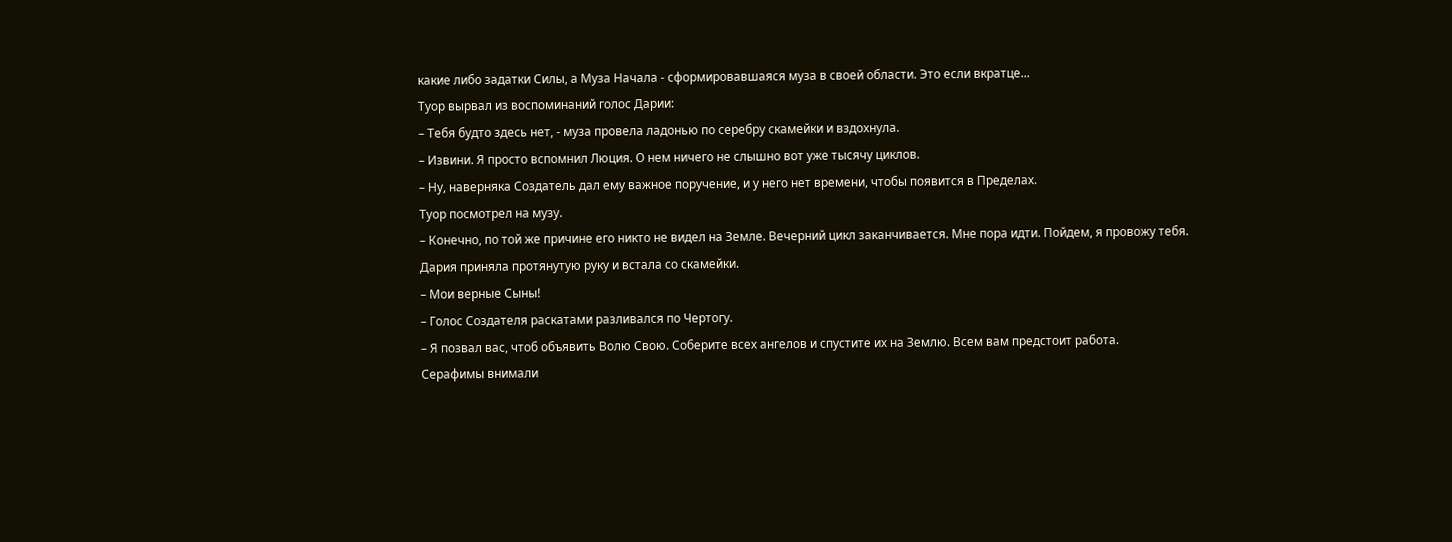какие либо задатки Силы, а Муза Начала - сформировавшаяся муза в своей области. Это если вкратце...
Туор вырвал из воспоминаний голос Дарии:
– Тебя будто здесь нет, - муза провела ладонью по серебру скамейки и вздохнула.
– Извини. Я просто вспомнил Люция. О нем ничего не слышно вот уже тысячу циклов.
– Ну, наверняка Создатель дал ему важное поручение, и у него нет времени, чтобы появится в Пределах.
Туор посмотрел на музу.
– Конечно, по той же причине его никто не видел на Земле. Вечерний цикл заканчивается. Мне пора идти. Пойдем, я провожу тебя.
Дария приняла протянутую руку и встала со скамейки.
– Мои верные Сыны!
– Голос Создателя раскатами разливался по Чертогу.
– Я позвал вас, чтоб объявить Волю Свою. Соберите всех ангелов и спустите их на Землю. Всем вам предстоит работа.
Серафимы внимали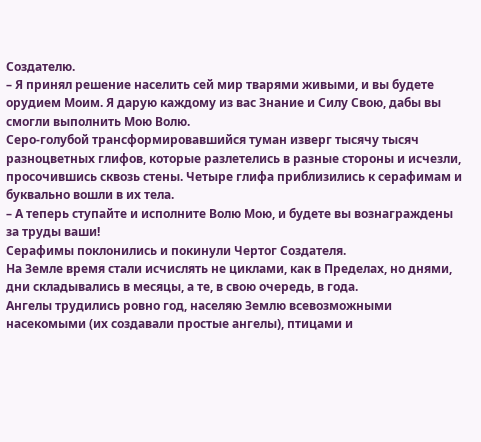Создателю.
– Я принял решение населить сей мир тварями живыми, и вы будете орудием Моим. Я дарую каждому из вас Знание и Силу Свою, дабы вы смогли выполнить Мою Волю.
Серо-голубой трансформировавшийся туман изверг тысячу тысяч разноцветных глифов, которые разлетелись в разные стороны и исчезли, просочившись сквозь стены. Четыре глифа приблизились к серафимам и буквально вошли в их тела.
– А теперь ступайте и исполните Волю Мою, и будете вы вознаграждены за труды ваши!
Серафимы поклонились и покинули Чертог Создателя.
На Земле время стали исчислять не циклами, как в Пределах, но днями, дни складывались в месяцы, а те, в свою очередь, в года.
Ангелы трудились ровно год, населяю Землю всевозможными насекомыми (их создавали простые ангелы), птицами и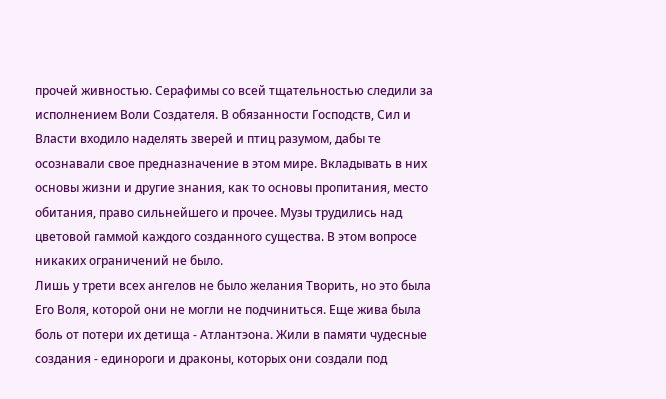прочей живностью. Серафимы со всей тщательностью следили за исполнением Воли Создателя. В обязанности Господств, Сил и Власти входило наделять зверей и птиц разумом, дабы те осознавали свое предназначение в этом мире. Вкладывать в них основы жизни и другие знания, как то основы пропитания, место обитания, право сильнейшего и прочее. Музы трудились над цветовой гаммой каждого созданного существа. В этом вопросе никаких ограничений не было.
Лишь у трети всех ангелов не было желания Творить, но это была Его Воля, которой они не могли не подчиниться. Еще жива была боль от потери их детища - Атлантэона. Жили в памяти чудесные создания - единороги и драконы, которых они создали под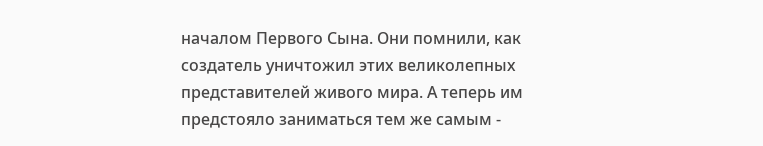началом Первого Сына. Они помнили, как создатель уничтожил этих великолепных представителей живого мира. А теперь им предстояло заниматься тем же самым -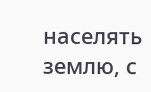населять землю, с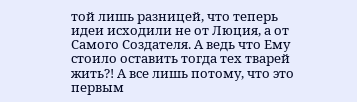той лишь разницей, что теперь идеи исходили не от Люция, а от Самого Создателя. А ведь что Ему стоило оставить тогда тех тварей жить?! А все лишь потому, что это первым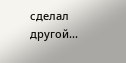сделал другой...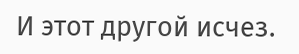И этот другой исчез.